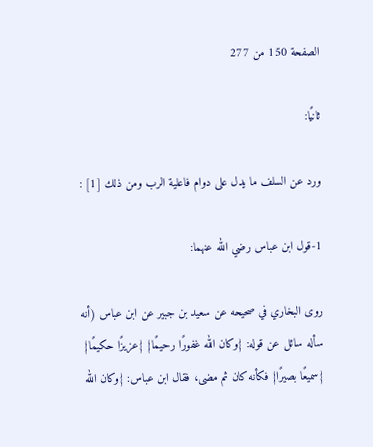الصفحة 150 من 277

ثانيًا:

ورد عن السلف ما يدل على دوام فاعلية الرب ومن ذلك [1] :

1-قول ابن عباس رضي الله عنهما:

روى البخاري في صحيحه عن سعيد بن جبير عن ابن عباس (أنه سأله سائل عن قوله: {وكان الله غفورًا رحيمًا} {عزيزًا حكيمًا} {سميعًا بصيرًا} فكأنه كان ثم مضى، فقال ابن عباس: {وكان الله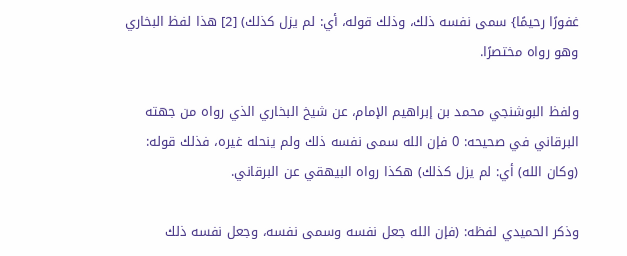غفورًا رحيمًا} سمى نفسه ذلك، وذلك قوله، أي: لم يزل كذلك) [2] هذا لفظ البخاري وهو رواه مختصرًا.

ولفظ البوشنجي محمد بن إبراهيم الإمام، عن شيخ البخاري الذي رواه من جهته البرقاني في صحيحه: 0 فإن الله سمى نفسه ذلك ولم ينحله غيره، فذلك قوله: (وكان الله) أي: لم يزل كذلك) هكذا رواه البيهقي عن البرقاني.

وذكر الحميدي لفظه: (فإن الله جعل نفسه وسمى نفسه، وجعل نفسه ذلك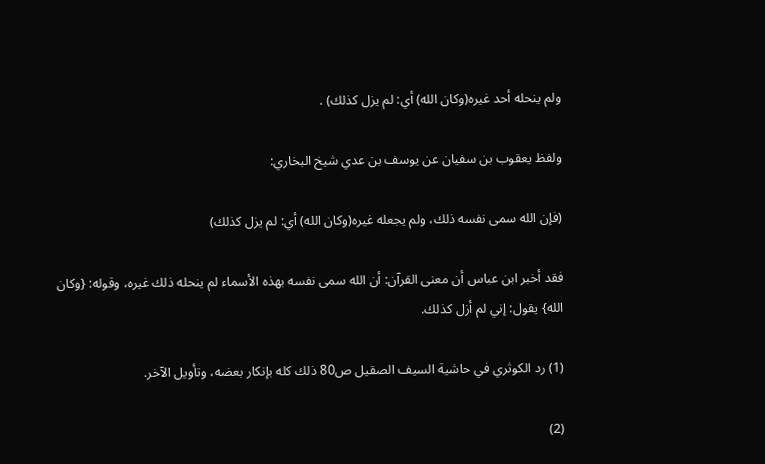ولم ينحله أحد غيره(وكان الله) أي: لم يزل كذلك) .

ولفظ يعقوب بن سفيان عن يوسف بن عدي شيخ البخاري:

(فإن الله سمى نفسه ذلك، ولم يجعله غيره(وكان الله) أي: لم يزل كذلك)

فقد أخبر ابن عباس أن معنى القرآن: أن الله سمى نفسه بهذه الأسماء لم ينحله ذلك غيره، وقوله: {وكان الله} يقول: إني لم أزل كذلك.

(1) رد الكوثري في حاشية السيف الصقيل ص80 ذلك كله بإنكار بعضه، وتأويل الآخر.

(2)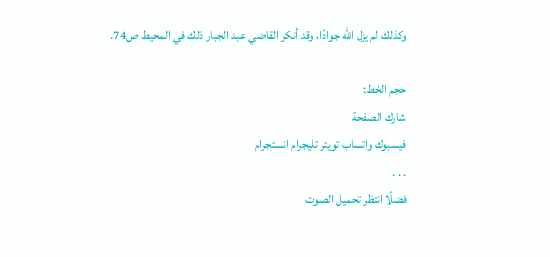وكذلك لم يزل الله جوادًا، وقد أنكر القاضي عبد الجبار ذلك في المحيط ص74.

حجم الخط:
شارك الصفحة
فيسبوك واتساب تويتر تليجرام انستجرام
. . .
فضلًا انتظر تحميل الصوت